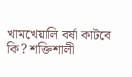খামখেয়ালি বর্ষা কাটবে কি? শক্তিশালী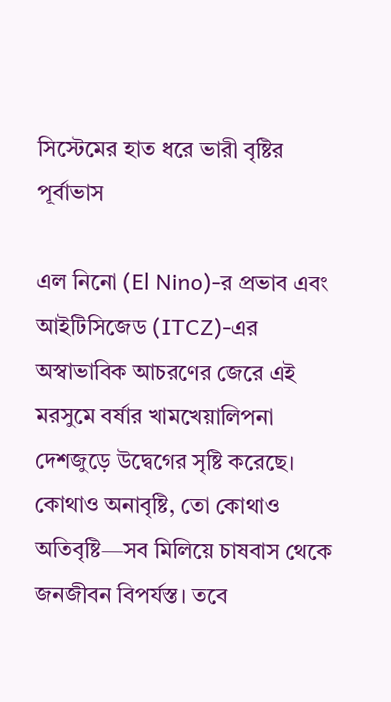সিস্টেমের হাত ধরে ভারী বৃষ্টির পূর্বাভাস

এল নিনো (El Nino)-র প্রভাব এবং আইটিসিজেড (ITCZ)-এর অস্বাভাবিক আচরণের জেরে এই মরসুমে বর্ষার খামখেয়ালিপনা দেশজুড়ে উদ্বেগের সৃষ্টি করেছে। কোথাও অনাবৃষ্টি, তো কোথাও অতিবৃষ্টি—সব মিলিয়ে চাষবাস থেকে জনজীবন বিপর্যস্ত। তবে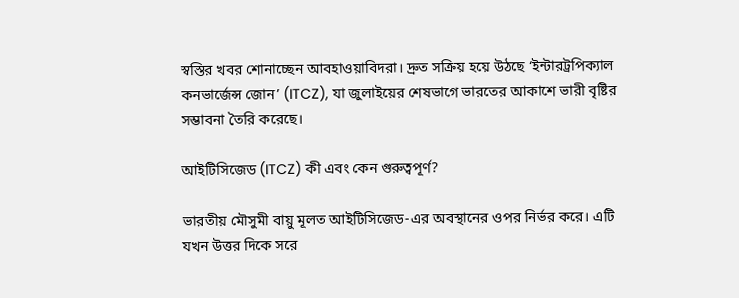স্বস্তির খবর শোনাচ্ছেন আবহাওয়াবিদরা। দ্রুত সক্রিয় হয়ে উঠছে ‘ইন্টারট্রপিক্যাল কনভার্জেন্স জোন’ (ITCZ), যা জুলাইয়ের শেষভাগে ভারতের আকাশে ভারী বৃষ্টির সম্ভাবনা তৈরি করেছে।

আইটিসিজেড (ITCZ) কী এবং কেন গুরুত্বপূর্ণ?

ভারতীয় মৌসুমী বায়ু মূলত আইটিসিজেড-এর অবস্থানের ওপর নির্ভর করে। এটি যখন উত্তর দিকে সরে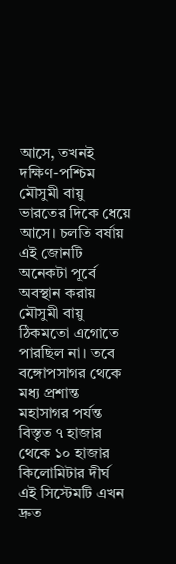আসে, তখনই দক্ষিণ-পশ্চিম মৌসুমী বায়ু ভারতের দিকে ধেয়ে আসে। চলতি বর্ষায় এই জোনটি অনেকটা পূর্বে অবস্থান করায় মৌসুমী বায়ু ঠিকমতো এগোতে পারছিল না। তবে বঙ্গোপসাগর থেকে মধ্য প্রশান্ত মহাসাগর পর্যন্ত বিস্তৃত ৭ হাজার থেকে ১০ হাজার কিলোমিটার দীর্ঘ এই সিস্টেমটি এখন দ্রুত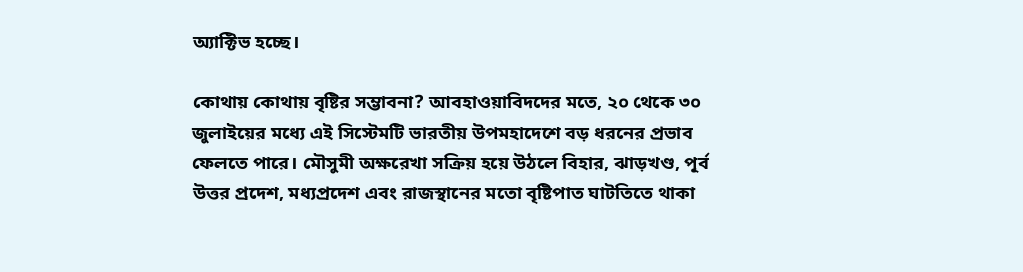অ্যাক্টিভ হচ্ছে।

কোথায় কোথায় বৃষ্টির সম্ভাবনা? আবহাওয়াবিদদের মতে, ২০ থেকে ৩০ জুলাইয়ের মধ্যে এই সিস্টেমটি ভারতীয় উপমহাদেশে বড় ধরনের প্রভাব ফেলতে পারে। মৌসুমী অক্ষরেখা সক্রিয় হয়ে উঠলে বিহার, ঝাড়খণ্ড, পূর্ব উত্তর প্রদেশ, মধ্যপ্রদেশ এবং রাজস্থানের মতো বৃষ্টিপাত ঘাটতিতে থাকা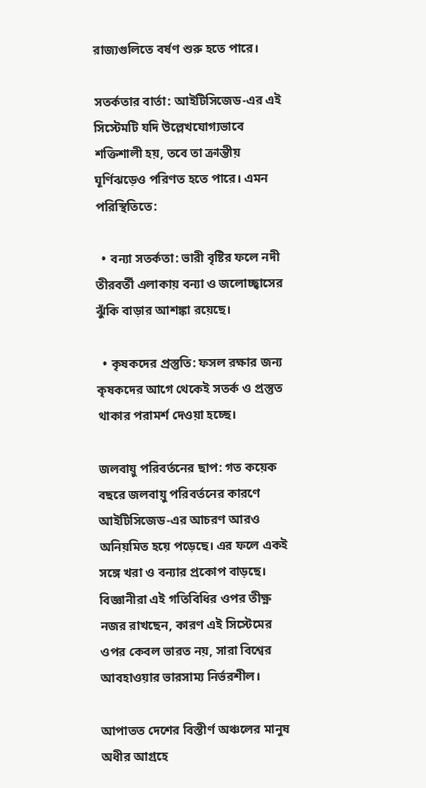রাজ্যগুলিতে বর্ষণ শুরু হতে পারে।

সতর্কতার বার্তা: আইটিসিজেড-এর এই সিস্টেমটি যদি উল্লেখযোগ্যভাবে শক্তিশালী হয়, তবে তা ক্রান্তীয় ঘূর্ণিঝড়েও পরিণত হতে পারে। এমন পরিস্থিতিতে:

  • বন্যা সতর্কতা: ভারী বৃষ্টির ফলে নদী তীরবর্তী এলাকায় বন্যা ও জলোচ্ছ্বাসের ঝুঁকি বাড়ার আশঙ্কা রয়েছে।

  • কৃষকদের প্রস্তুতি: ফসল রক্ষার জন্য কৃষকদের আগে থেকেই সতর্ক ও প্রস্তুত থাকার পরামর্শ দেওয়া হচ্ছে।

জলবায়ু পরিবর্তনের ছাপ: গত কয়েক বছরে জলবায়ু পরিবর্তনের কারণে আইটিসিজেড-এর আচরণ আরও অনিয়মিত হয়ে পড়েছে। এর ফলে একই সঙ্গে খরা ও বন্যার প্রকোপ বাড়ছে। বিজ্ঞানীরা এই গতিবিধির ওপর তীক্ষ্ণ নজর রাখছেন, কারণ এই সিস্টেমের ওপর কেবল ভারত নয়, সারা বিশ্বের আবহাওয়ার ভারসাম্য নির্ভরশীল।

আপাতত দেশের বিস্তীর্ণ অঞ্চলের মানুষ অধীর আগ্রহে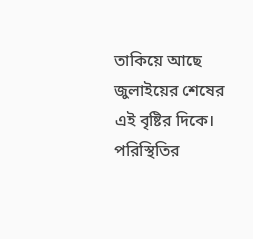তাকিয়ে আছে জুলাইয়ের শেষের এই বৃষ্টির দিকে। পরিস্থিতির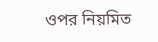ওপর নিয়মিত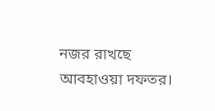নজর রাখছে আবহাওয়া দফতর।